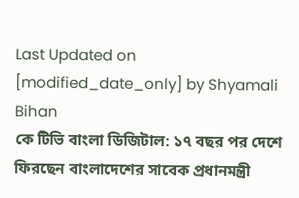Last Updated on [modified_date_only] by Shyamali Bihan
কে টিভি বাংলা ডিজিটাল: ১৭ বছর পর দেশে ফিরছেন বাংলাদেশের সাবেক প্রধানমন্ত্রী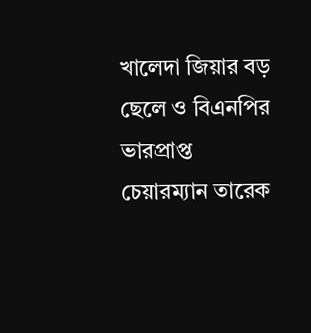খালেদা জিয়ার বড় ছেলে ও বিএনপির ভারপ্রাপ্ত চেয়ারম্যান তারেক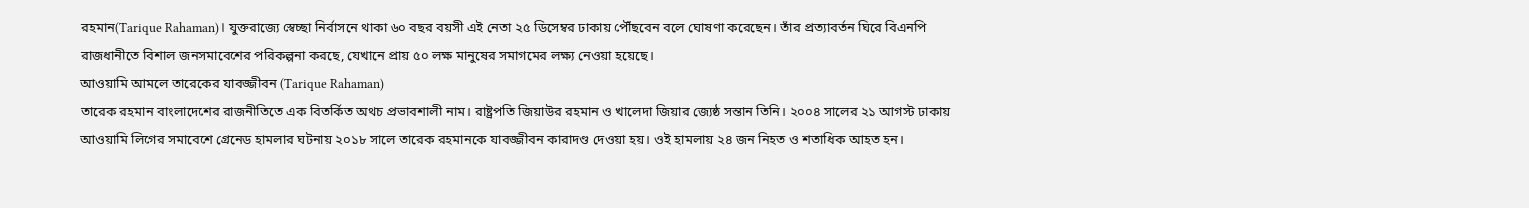রহমান(Tarique Rahaman)। যুক্তরাজ্যে স্বেচ্ছা নির্বাসনে থাকা ৬০ বছর বয়সী এই নেতা ২৫ ডিসেম্বর ঢাকায় পৌঁছবেন বলে ঘোষণা করেছেন। তাঁর প্রত্যাবর্তন ঘিরে বিএনপি রাজধানীতে বিশাল জনসমাবেশের পরিকল্পনা করছে, যেখানে প্রায় ৫০ লক্ষ মানুষের সমাগমের লক্ষ্য নেওয়া হয়েছে।
আওয়ামি আমলে তারেকের যাবজ্জীবন (Tarique Rahaman)
তারেক রহমান বাংলাদেশের রাজনীতিতে এক বিতর্কিত অথচ প্রভাবশালী নাম। রাষ্ট্রপতি জিয়াউর রহমান ও খালেদা জিয়ার জ্যেষ্ঠ সন্তান তিনি। ২০০৪ সালের ২১ আগস্ট ঢাকায় আওয়ামি লিগের সমাবেশে গ্রেনেড হামলার ঘটনায় ২০১৮ সালে তারেক রহমানকে যাবজ্জীবন কারাদণ্ড দেওয়া হয়। ওই হামলায় ২৪ জন নিহত ও শতাধিক আহত হন।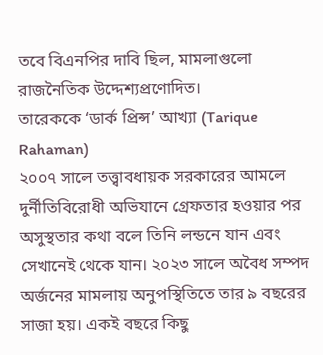তবে বিএনপির দাবি ছিল, মামলাগুলো রাজনৈতিক উদ্দেশ্যপ্রণোদিত।
তারেককে ‘ডার্ক প্রিন্স’ আখ্যা (Tarique Rahaman)
২০০৭ সালে তত্ত্বাবধায়ক সরকারের আমলে দুর্নীতিবিরোধী অভিযানে গ্রেফতার হওয়ার পর অসুস্থতার কথা বলে তিনি লন্ডনে যান এবং সেখানেই থেকে যান। ২০২৩ সালে অবৈধ সম্পদ অর্জনের মামলায় অনুপস্থিতিতে তার ৯ বছরের সাজা হয়। একই বছরে কিছু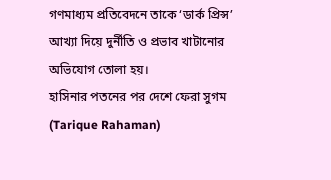গণমাধ্যম প্রতিবেদনে তাকে ‘ডার্ক প্রিন্স’ আখ্যা দিয়ে দুর্নীতি ও প্রভাব খাটানোর অভিযোগ তোলা হয়।
হাসিনার পতনের পর দেশে ফেরা সুগম (Tarique Rahaman)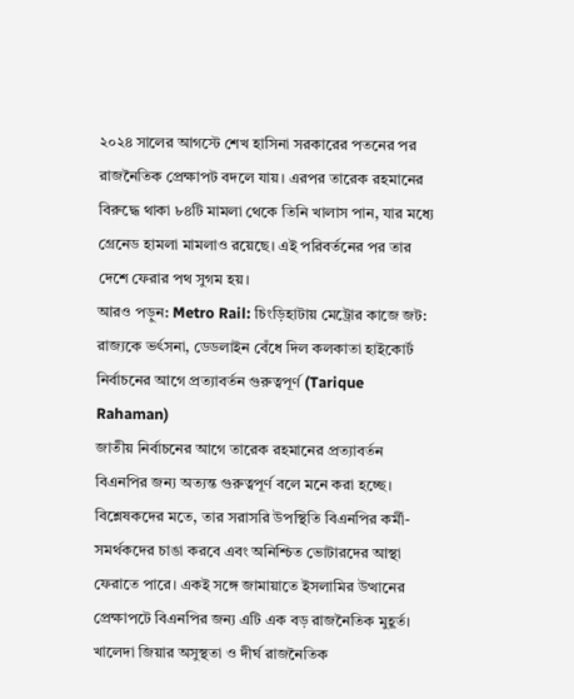২০২৪ সালের আগস্টে শেখ হাসিনা সরকারের পতনের পর রাজনৈতিক প্রেক্ষাপট বদলে যায়। এরপর তারেক রহমানের বিরুদ্ধে থাকা ৮৪টি মামলা থেকে তিনি খালাস পান, যার মধ্যে গ্রেনেড হামলা মামলাও রয়েছে। এই পরিবর্তনের পর তার দেশে ফেরার পথ সুগম হয়।
আরও পড়ুন: Metro Rail: চিংড়িহাটায় মেট্রোর কাজে জট: রাজ্যকে ভর্ৎসনা, ডেডলাইন বেঁধে দিল কলকাতা হাইকোর্ট
নির্বাচনের আগে প্রত্যাবর্তন গুরুত্বপূর্ণ (Tarique Rahaman)
জাতীয় নির্বাচনের আগে তারেক রহমানের প্রত্যাবর্তন বিএনপির জন্য অত্যন্ত গুরুত্বপূর্ণ বলে মনে করা হচ্ছে। বিশ্লেষকদের মতে, তার সরাসরি উপস্থিতি বিএনপির কর্মী-সমর্থকদের চাঙা করবে এবং অনিশ্চিত ভোটারদের আস্থা ফেরাতে পারে। একই সঙ্গে জামায়াতে ইসলামির উত্থানের প্রেক্ষাপটে বিএনপির জন্য এটি এক বড় রাজনৈতিক মুহূর্ত। খালেদা জিয়ার অসুস্থতা ও দীর্ঘ রাজনৈতিক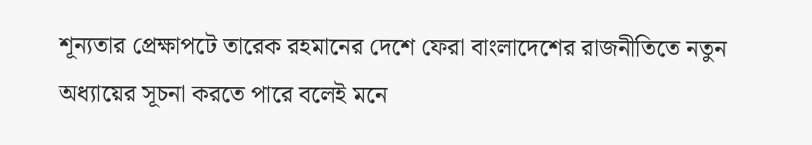শূন্যতার প্রেক্ষাপটে তারেক রহমানের দেশে ফেরা বাংলাদেশের রাজনীতিতে নতুন অধ্যায়ের সূচনা করতে পারে বলেই মনে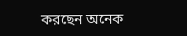করছেন অনেক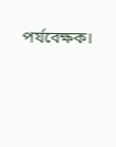পর্যবেক্ষক।